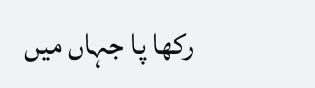رکھا پا جہاں میں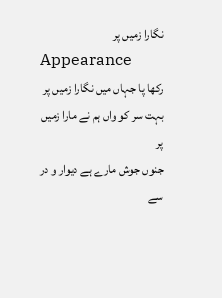نگارا زمیں پر
Appearance
رکھا پا جہاں میں نگارا زمیں پر
بہت سر کو واں ہم نے مارا زمیں پر
جنوں جوش مارے ہے دیوار و در سے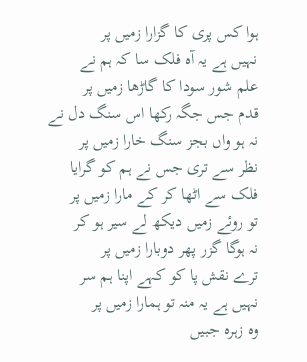ہوا کس پری کا گزارا زمیں پر
نہیں ہے یہ آہ فلک سا کہ ہم نے
علم شور سودا کا گاڑھا زمیں پر
قدم جس جگہ رکھا اس سنگ دل نے
نہ ہو واں بجز سنگ خارا زمیں پر
نظر سے تری جس نے ہم کو گرایا
فلک سے اٹھا کر کے مارا زمیں پر
تو روئے زمیں دیکھ لے سیر ہو کر
نہ ہوگا گزر پھر دوبارا زمیں پر
ترے نقش پا کو کہے اپنا ہم سر
نہیں ہے یہ منہ تو ہمارا زمیں پر
وہ زہرہ جبیں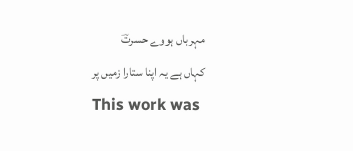مہرباں ہووے حسرتؔ
کہاں ہے یہ اپنا ستارا زمیں پر
This work was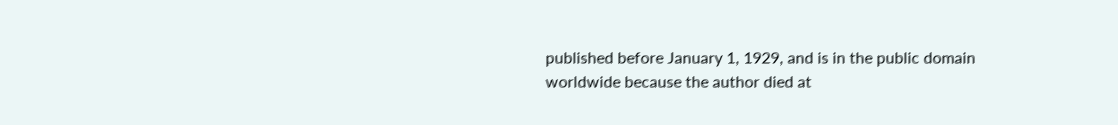published before January 1, 1929, and is in the public domain worldwide because the author died at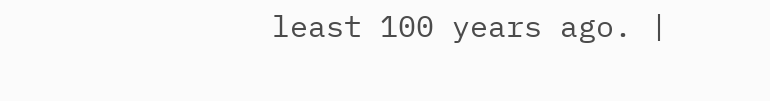least 100 years ago. |